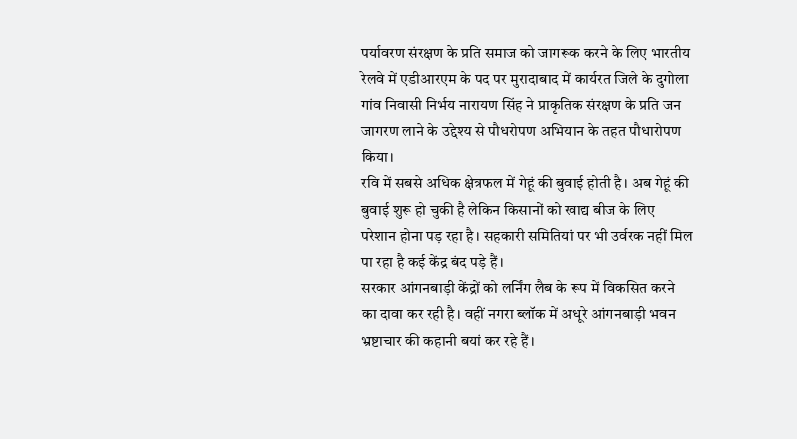पर्यावरण संरक्षण के प्रति समाज को जागरूक करने के लिए भारतीय रेलवे में एडीआरएम के पद पर मुरादाबाद में कार्यरत जिले के दुगोला गांव निवासी निर्भय नारायण सिंह ने प्राकृतिक संरक्षण के प्रति जन जागरण लाने के उद्देश्य से पौधरोपण अभियान के तहत पौधारोपण किया।
रवि में सबसे अधिक क्षेत्रफल में गेहूं की बुवाई होती है। अब गेहूं की बुवाई शुरू हो चुकी है लेकिन किसानों को खाद्य बीज के लिए परेशान होना पड़ रहा है। सहकारी समितियां पर भी उर्वरक नहीं मिल पा रहा है कई केंद्र बंद पड़े हैं।
सरकार आंगनबाड़ी केंद्रों को लर्निंग लैब के रूप में विकसित करने का दावा कर रही है। वहीं नगरा ब्लॉक में अधूरे आंगनबाड़ी भवन भ्रष्टाचार की कहानी बयां कर रहे हैं।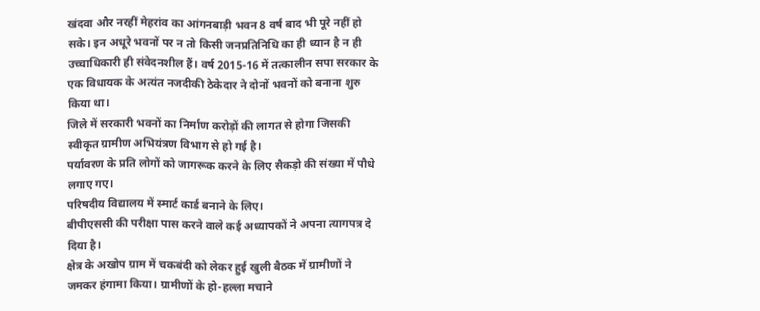खंदवा और नरहीं मेहरांव का आंगनबाड़ी भवन 8 वर्ष बाद भी पूरे नहीं हो सके। इन अधूरे भवनों पर न तो किसी जनप्रतिनिधि का ही ध्यान है न ही उच्चाधिकारी ही संवेदनशील हैं। वर्ष 2015-16 में तत्कालीन सपा सरकार के एक विधायक के अत्यंत नजदीकी ठेकेदार ने दोनों भवनों को बनाना शुरु किया था।
जिले में सरकारी भवनों का निर्माण करोड़ों की लागत से होगा जिसकी स्वीकृत ग्रामीण अभियंत्रण विभाग से हो गई है।
पर्यावरण के प्रति लोगों को जागरूक करने के लिए सैकड़ो की संख्या में पौधे लगाए गए।
परिषदीय विद्यालय में स्मार्ट कार्ड बनाने के लिए।
बीपीएससी की परीक्षा पास करने वाले कई अध्यापकों ने अपना त्यागपत्र दे दिया है।
क्षेत्र के अखोप ग्राम में चकबंदी को लेकर हुई खुली बैठक में ग्रामीणों ने जमकर हंगामा किया। ग्रामीणों के हो-हल्ला मचाने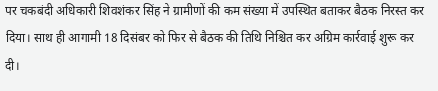पर चकबंदी अधिकारी शिवशंकर सिंह ने ग्रामीणों की कम संख्या में उपस्थित बताकर बैठक निरस्त कर दिया। साथ ही आगामी 18 दिसंबर को फिर से बैठक की तिथि निश्चित कर अग्रिम कार्रवाई शुरू कर दी।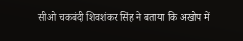सीओ चकबंदी शिवशंकर सिंह ने बताया कि अखोप में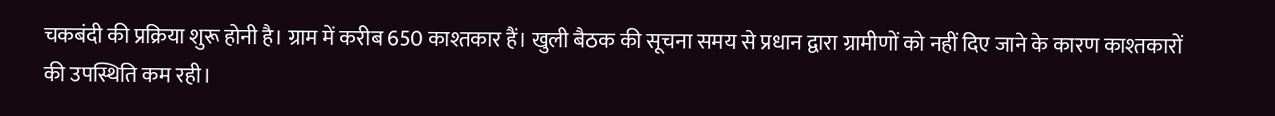चकबंदी की प्रक्रिया शुरू होनी है। ग्राम में करीब 650 काश्तकार हैं। खुली बैठक की सूचना समय से प्रधान द्वारा ग्रामीणों को नहीं दिए जाने के कारण काश्तकारों की उपस्थिति कम रही।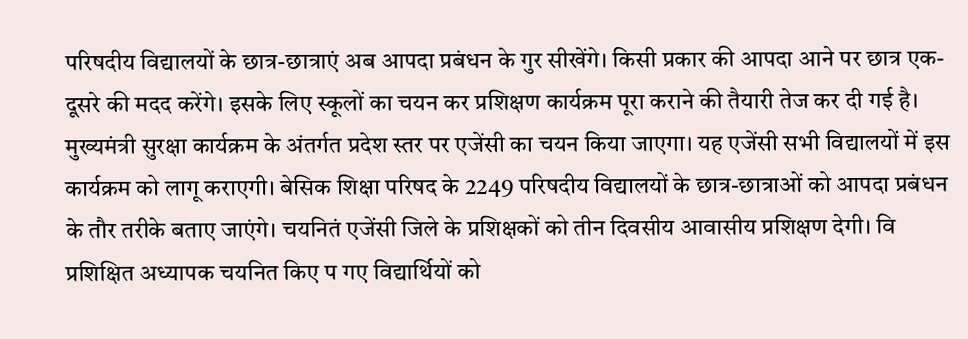परिषदीय विद्यालयों के छात्र-छात्राएं अब आपदा प्रबंधन के गुर सीखेंगे। किसी प्रकार की आपदा आने पर छात्र एक-दूसरे की मदद करेंगे। इसके लिए स्कूलों का चयन कर प्रशिक्षण कार्यक्रम पूरा कराने की तैयारी तेज कर दी गई है। मुख्यमंत्री सुरक्षा कार्यक्रम के अंतर्गत प्रदेश स्तर पर एजेंसी का चयन किया जाएगा। यह एजेंसी सभी विद्यालयों में इस कार्यक्रम को लागू कराएगी। बेसिक शिक्षा परिषद के 2249 परिषदीय विद्यालयों के छात्र-छात्राओं को आपदा प्रबंधन के तौर तरीके बताए जाएंगे। चयनितं एजेंसी जिले के प्रशिक्षकों को तीन दिवसीय आवासीय प्रशिक्षण देगी। वि प्रशिक्षित अध्यापक चयनित किए प गए विद्यार्थियों को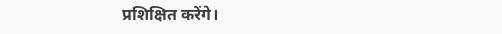प्रशिक्षित करेंगे।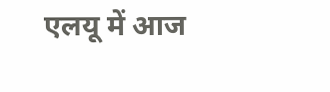एलयू में आज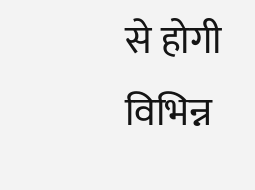से होगी विभिन्न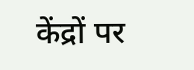केंद्रों पर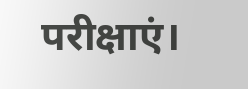परीक्षाएं।